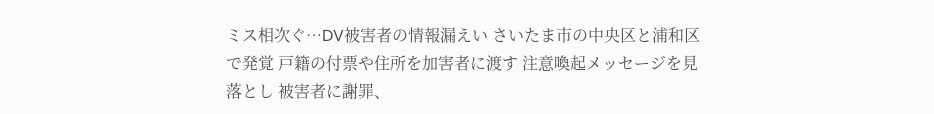ミス相次ぐ…DV被害者の情報漏えい さいたま市の中央区と浦和区で発覚 戸籍の付票や住所を加害者に渡す 注意喚起メッセージを見落とし 被害者に謝罪、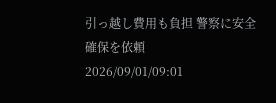引っ越し費用も負担 警察に安全確保を依頼
2026/09/01/09:01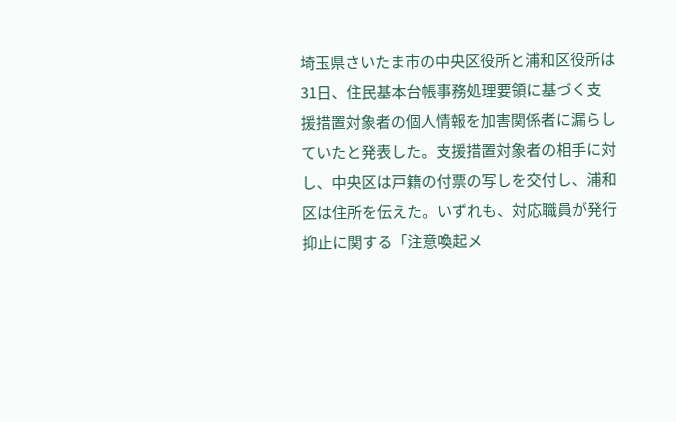埼玉県さいたま市の中央区役所と浦和区役所は31日、住民基本台帳事務処理要領に基づく支援措置対象者の個人情報を加害関係者に漏らしていたと発表した。支援措置対象者の相手に対し、中央区は戸籍の付票の写しを交付し、浦和区は住所を伝えた。いずれも、対応職員が発行抑止に関する「注意喚起メ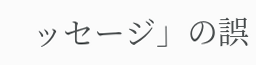ッセージ」の誤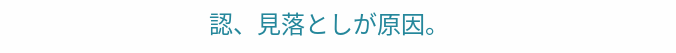認、見落としが原因。